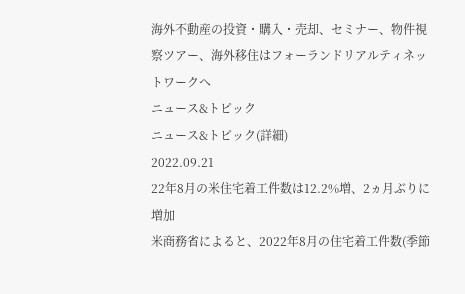海外不動産の投資・購入・売却、セミナー、物件視察ツアー、海外移住はフォーランドリアルティネットワークへ
ニュース&トピック
ニュース&トピック(詳細)
2022.09.21
22年8月の米住宅着工件数は12.2%増、2ヵ月ぶりに増加
米商務省によると、2022年8月の住宅着工件数(季節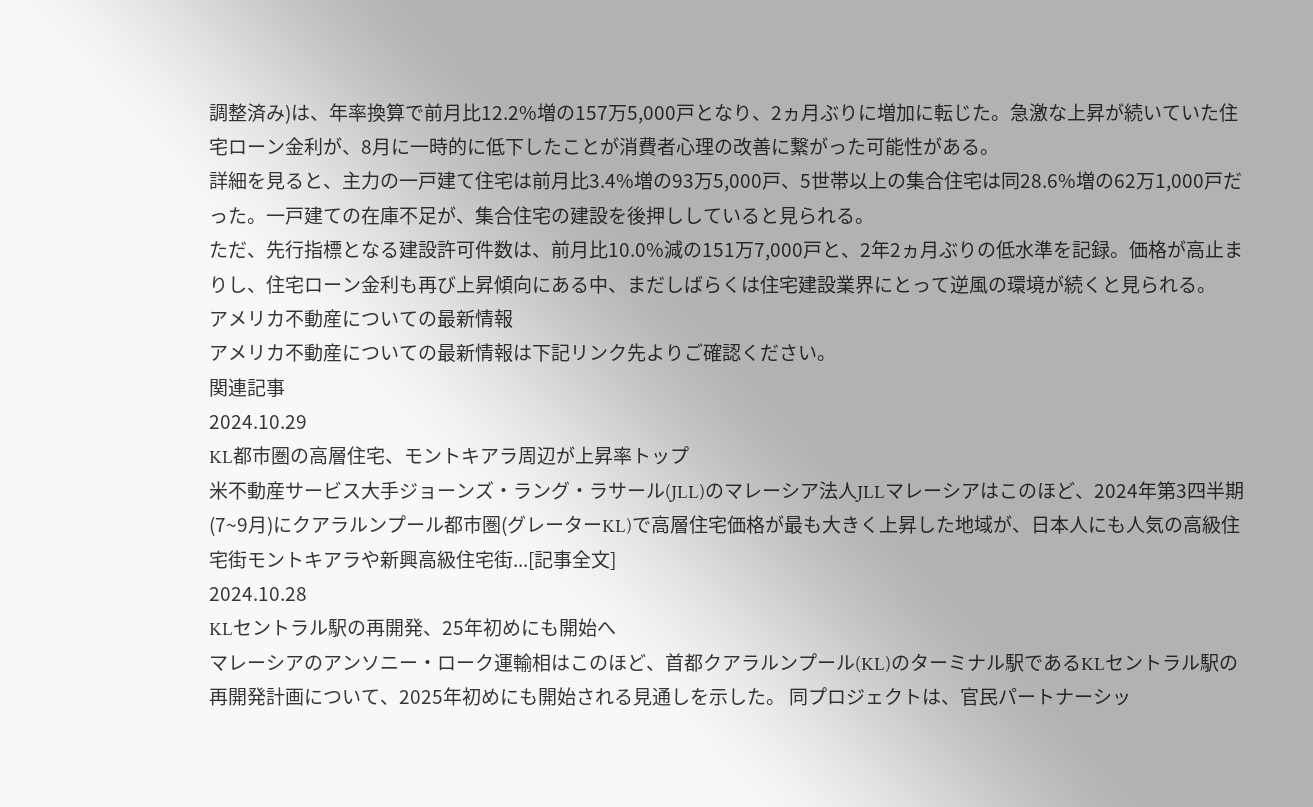調整済み)は、年率換算で前月比12.2%増の157万5,000戸となり、2ヵ月ぶりに増加に転じた。急激な上昇が続いていた住宅ローン金利が、8月に一時的に低下したことが消費者心理の改善に繋がった可能性がある。
詳細を見ると、主力の一戸建て住宅は前月比3.4%増の93万5,000戸、5世帯以上の集合住宅は同28.6%増の62万1,000戸だった。一戸建ての在庫不足が、集合住宅の建設を後押ししていると見られる。
ただ、先行指標となる建設許可件数は、前月比10.0%減の151万7,000戸と、2年2ヵ月ぶりの低水準を記録。価格が高止まりし、住宅ローン金利も再び上昇傾向にある中、まだしばらくは住宅建設業界にとって逆風の環境が続くと見られる。
アメリカ不動産についての最新情報
アメリカ不動産についての最新情報は下記リンク先よりご確認ください。
関連記事
2024.10.29
KL都市圏の高層住宅、モントキアラ周辺が上昇率トップ
米不動産サービス大手ジョーンズ・ラング・ラサール(JLL)のマレーシア法人JLLマレーシアはこのほど、2024年第3四半期(7~9月)にクアラルンプール都市圏(グレーターKL)で高層住宅価格が最も大きく上昇した地域が、日本人にも人気の高級住宅街モントキアラや新興高級住宅街...[記事全文]
2024.10.28
KLセントラル駅の再開発、25年初めにも開始へ
マレーシアのアンソニー・ローク運輸相はこのほど、首都クアラルンプール(KL)のターミナル駅であるKLセントラル駅の再開発計画について、2025年初めにも開始される見通しを示した。 同プロジェクトは、官民パートナーシッ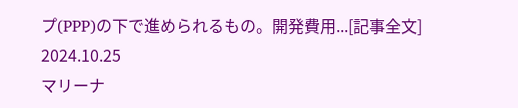プ(PPP)の下で進められるもの。開発費用...[記事全文]
2024.10.25
マリーナ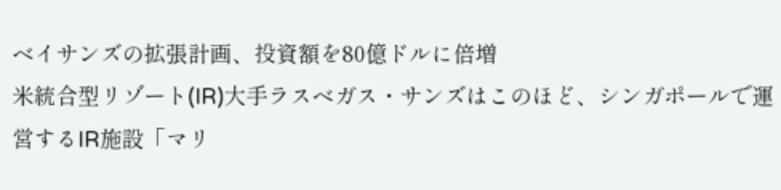ベイサンズの拡張計画、投資額を80億ドルに倍増
米統合型リゾート(IR)大手ラスベガス・サンズはこのほど、シンガポールで運営するIR施設「マリ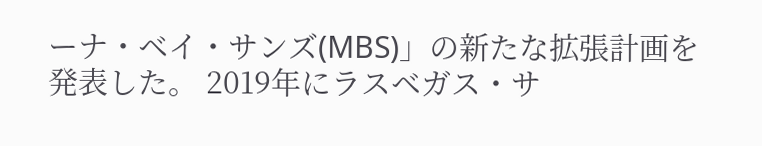ーナ・ベイ・サンズ(MBS)」の新たな拡張計画を発表した。 2019年にラスベガス・サ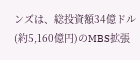ンズは、総投資額34億ドル(約5,160億円)のMBS拡張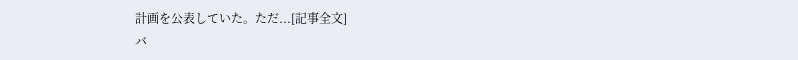計画を公表していた。ただ...[記事全文]
バ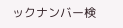ックナンバー検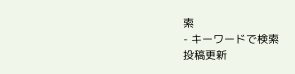索
- キーワードで検索
投稿更新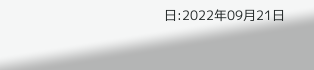日:2022年09月21日